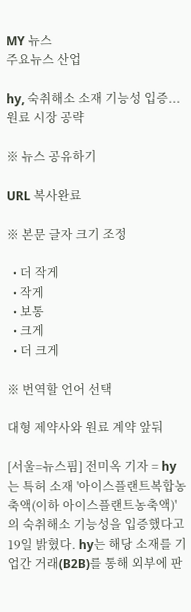MY 뉴스
주요뉴스 산업

hy, 숙취해소 소재 기능성 입증...원료 시장 공략

※ 뉴스 공유하기

URL 복사완료

※ 본문 글자 크기 조정

  • 더 작게
  • 작게
  • 보통
  • 크게
  • 더 크게

※ 번역할 언어 선택

대형 제약사와 원료 계약 앞둬

[서울=뉴스핌] 전미옥 기자 = hy는 특허 소재 '아이스플랜트복합농축액(이하 아이스플랜트농축액)'의 숙취해소 기능성을 입증했다고 19일 밝혔다. hy는 해당 소재를 기업간 거래(B2B)를 통해 외부에 판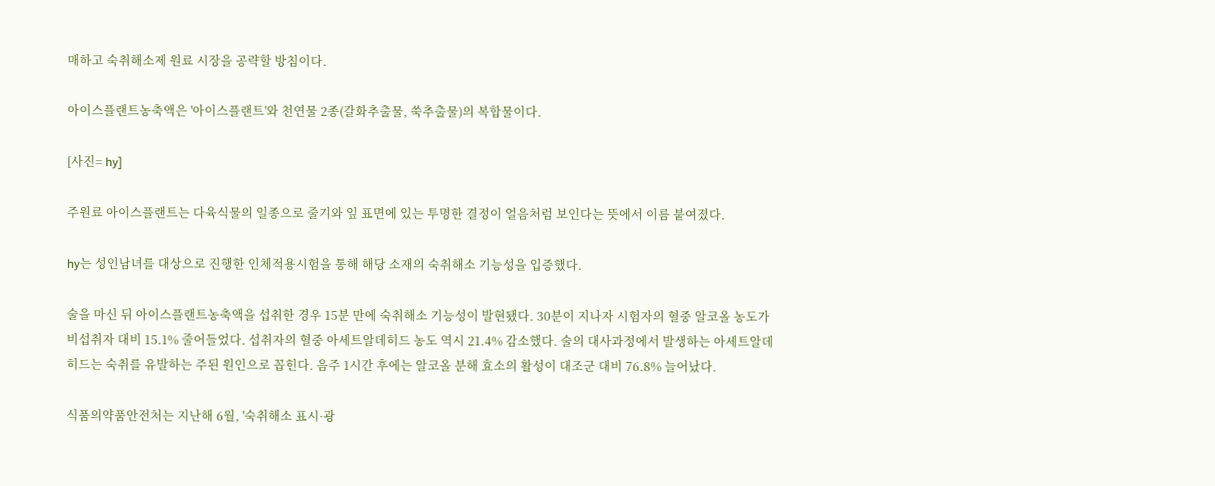매하고 숙취해소제 원료 시장을 공략할 방침이다.

아이스플랜트농축액은 '아이스플랜트'와 천연물 2종(갈화추출물, 쑥추출물)의 복합물이다.

[사진= hy]

주원료 아이스플랜트는 다육식물의 일종으로 줄기와 잎 표면에 있는 투명한 결정이 얼음처럼 보인다는 뜻에서 이름 붙여졌다.

hy는 성인남녀를 대상으로 진행한 인체적용시험을 통해 해당 소재의 숙취해소 기능성을 입증했다.

술을 마신 뒤 아이스플랜트농축액을 섭취한 경우 15분 만에 숙취해소 기능성이 발현됐다. 30분이 지나자 시험자의 혈중 알코올 농도가 비섭취자 대비 15.1% 줄어들었다. 섭취자의 혈중 아세트알데히드 농도 역시 21.4% 감소했다. 술의 대사과정에서 발생하는 아세트알데히드는 숙취를 유발하는 주된 원인으로 꼽힌다. 음주 1시간 후에는 알코올 분해 효소의 활성이 대조군 대비 76.8% 늘어났다.

식품의약품안전처는 지난해 6월, '숙취해소 표시·광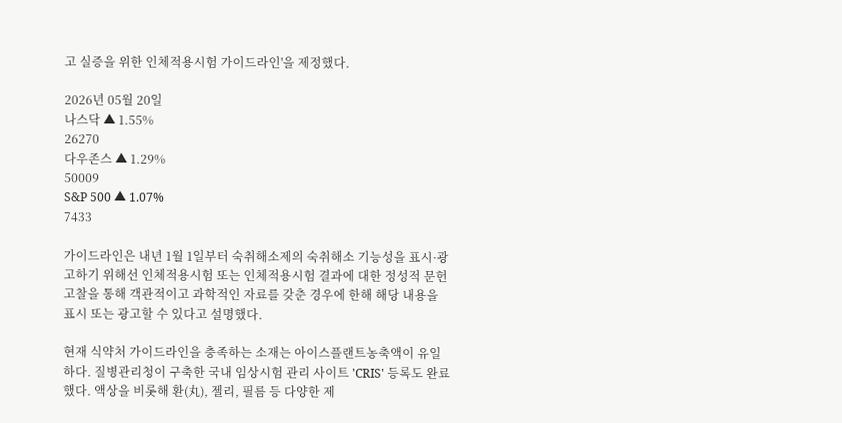고 실증을 위한 인체적용시험 가이드라인'을 제정했다.

2026년 05월 20일
나스닥 ▲ 1.55%
26270
다우존스 ▲ 1.29%
50009
S&P 500 ▲ 1.07%
7433

가이드라인은 내년 1월 1일부터 숙취해소제의 숙취해소 기능성을 표시·광고하기 위해선 인체적용시험 또는 인체적용시험 결과에 대한 정성적 문헌고찰을 통해 객관적이고 과학적인 자료를 갖춘 경우에 한해 해당 내용을 표시 또는 광고할 수 있다고 설명했다.

현재 식약처 가이드라인을 충족하는 소재는 아이스플랜트농축액이 유일하다. 질병관리청이 구축한 국내 임상시험 관리 사이트 'CRIS' 등록도 완료했다. 액상을 비롯해 환(丸), 젤리, 필름 등 다양한 제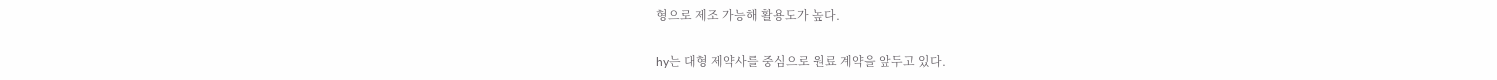형으로 제조 가능해 활용도가 높다.

hy는 대형 제약사를 중심으로 원료 계약을 앞두고 있다.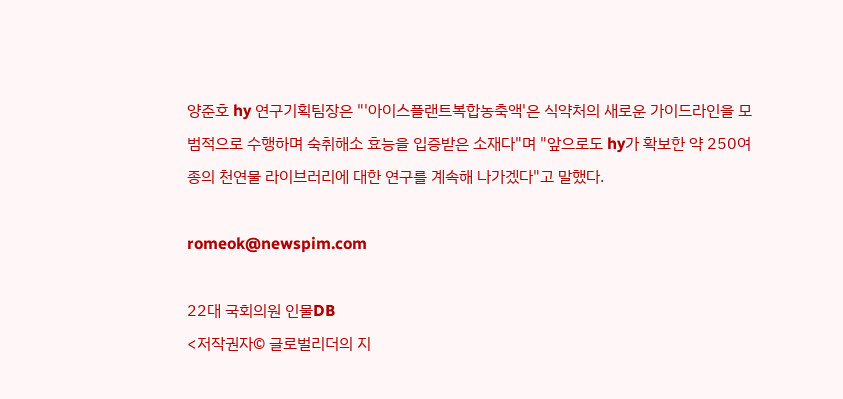양준호 hy 연구기획팀장은 "'아이스플랜트복합농축액'은 식약처의 새로운 가이드라인을 모범적으로 수행하며 숙취해소 효능을 입증받은 소재다"며 "앞으로도 hy가 확보한 약 250여종의 천연물 라이브러리에 대한 연구를 계속해 나가겠다"고 말했다.

romeok@newspim.com

22대 국회의원 인물DB
<저작권자© 글로벌리더의 지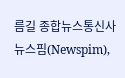름길 종합뉴스통신사 뉴스핌(Newspim),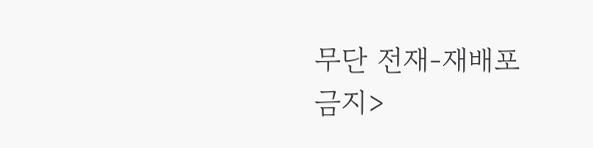무단 전재-재배포 금지>